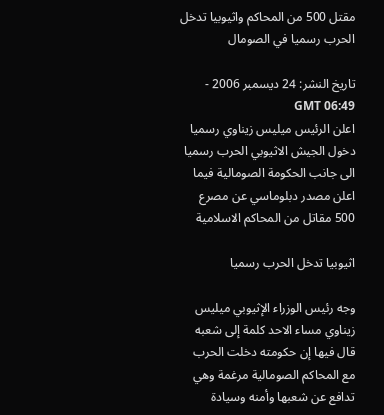مقتل 500 من المحاكم واثيوبيا تدخل الحرب رسميا في الصومال

تاريخ النشر: 24 ديسمبر 2006 - 06:49 GMT
اعلن الرئيس ميليس زيناوي رسميا دخول الجيش الاثيوبي الحرب رسميا الى جانب الحكومة الصومالية فيما اعلن مصدر دبلوماسي عن مصرع 500 مقاتل من المحاكم الاسلامية

اثيوبيا تدخل الحرب رسميا

وجه رئيس الوزراء الإثيوبي ميليس زيناوي مساء الاحد كلمة إلى شعبه قال فيها إن حكومته دخلت الحرب مع المحاكم الصومالية مرغمة وهي تدافع عن شعبها وأمنه وسيادة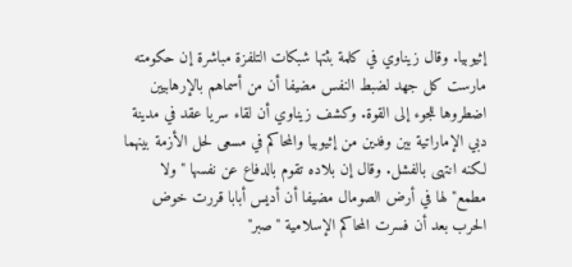إثيوبيا. وقال زيناوي في كلمة بثتها شبكات التلفزة مباشرة إن حكومته مارست كل جهد لضبط النفس مضيفا أن من أسماهم بالإرهابيين اضطروها للجوء إلى القوة. وكشف زيناوي أن لقاء سريا عقد في مدينة دبي الإماراتية بين وفدين من إثيوبيا والمحاكم في مسعى لحل الأزمة بينهما لكنه انتهى بالفشل. وقال إن بلاده تقوم بالدفاع عن نفسها "ولا مطمع" لها في أرض الصومال مضيفا أن أديس أبابا قررت خوض الحرب بعد أن فسرت المحاكم الإسلامية "صبر"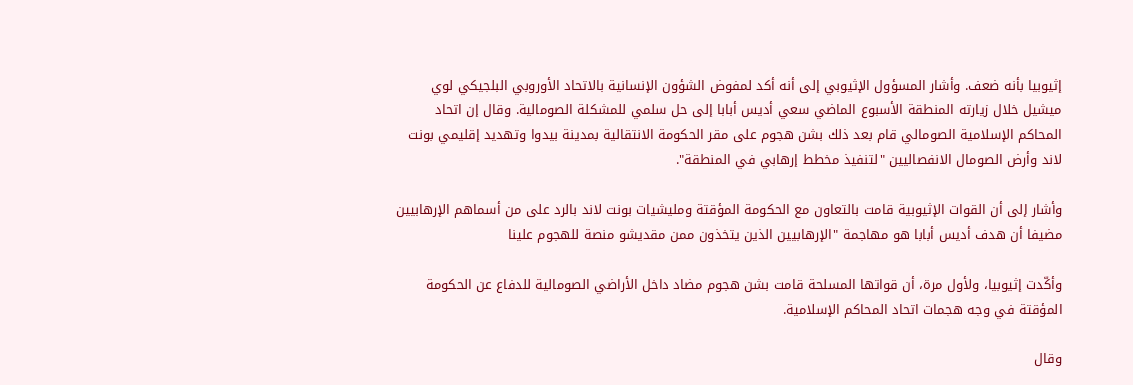إثيوبيا بأنه ضعف. وأشار المسؤول الإثيوبي إلى أنه أكد لمفوض الشؤون الإنسانية بالاتحاد الأوروبي البلجيكي لوي ميشيل خلال زيارته المنطقة الأسبوع الماضي سعي أديس أبابا إلى حل سلمي للمشكلة الصومالية. وقال إن اتحاد المحاكم الإسلامية الصومالي قام بعد ذلك بشن هجوم على مقر الحكومة الانتقالية بمدينة بيدوا وتهديد إقليمي بونت لاند وأرض الصومال الانفصاليين "لتنفيذ مخطط إرهابي في المنطقة".

وأشار إلى أن القوات الإثيوبية قامت بالتعاون مع الحكومة المؤقتة ومليشيات بونت لاند بالرد على من أسماهم الإرهابيين مضيفا أن هدف أديس أبابا هو مهاجمة "الإرهابيين الذين يتخذون ممن مقديشو منصة للهجوم علينا

وأكّدت إثيوبيا، ولأول مرة، أن قواتها المسلحة قامت بشن هجوم مضاد داخل الأراضي الصومالية للدفاع عن الحكومة المؤقتة في وجه هجمات اتحاد المحاكم الإسلامية.

وقال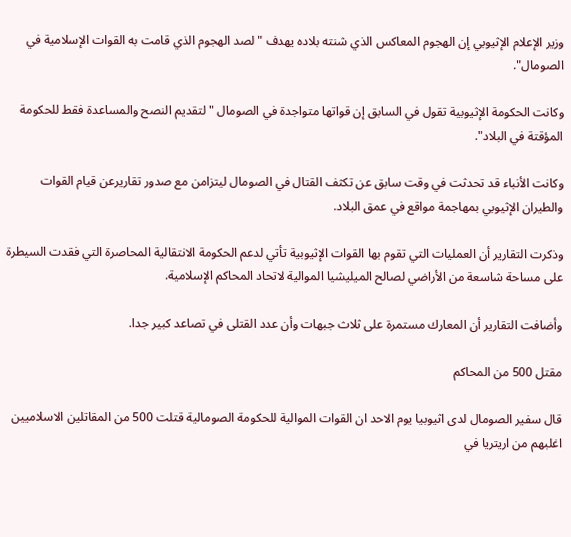وزير الإعلام الإثيوبي إن الهجوم المعاكس الذي شنته بلاده يهدف "لصد الهجوم الذي قامت به القوات الإسلامية في الصومال".

وكانت الحكومة الإثيوبية تقول في السابق إن قواتها متواجدة في الصومال "لتقديم النصح والمساعدة فقط للحكومة المؤقتة في البلاد".

وكانت الأنباء قد تحدثت في وقت سابق عن تكثف القتال في الصومال ليتزامن مع صدور تقاريرعن قيام القوات والطيران الإثيوبي بمهاجمة مواقع في عمق البلاد.

وذكرت التقارير أن العمليات التي تقوم بها القوات الإثيوبية تأتي لدعم الحكومة الانتقالية المحاصرة التي فقدت السيطرة على مساحة شاسعة من الأراضي لصالح الميليشيا الموالية لاتحاد المحاكم الإسلامية.

وأضافت التقارير أن المعارك مستمرة على ثلاث جبهات وأن عدد القتلى في تصاعد كبير جدا.

مقتل 500 من المحاكم

قال سفير الصومال لدى اثيوبيا يوم الاحد ان القوات الموالية للحكومة الصومالية قتلت 500 من المقاتلين الاسلاميين اغلبهم من اريتريا في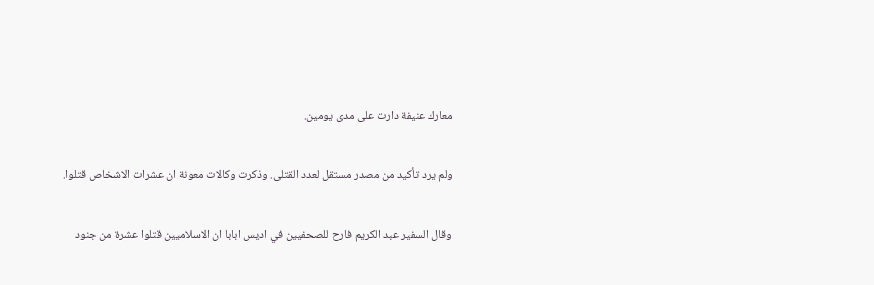معارك عنيفة دارت على مدى يومين.

ولم يرد تأكيد من مصدر مستقل لعدد القتلى. وذكرت وكالات معونة ان عشرات الاشخاص قتلوا.

وقال السفير عبد الكريم فارح للصحفيين في اديس ابابا ان الاسلاميين قتلوا عشرة من جنود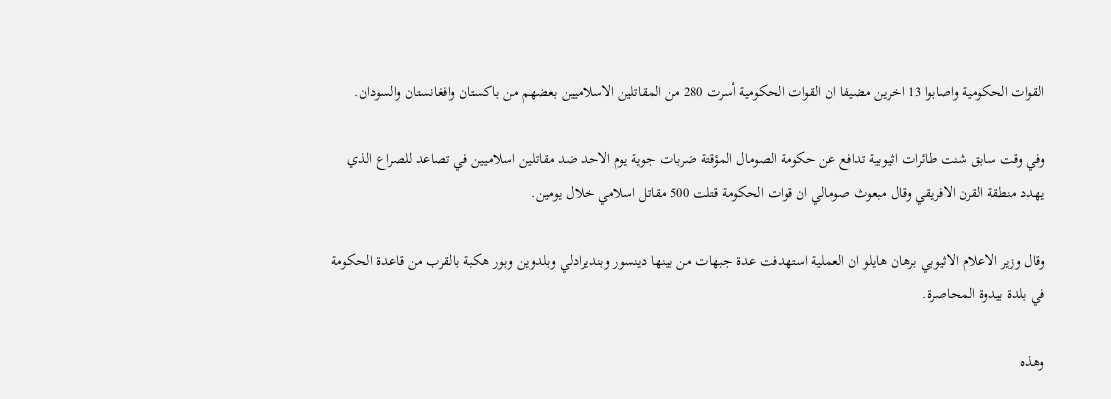القوات الحكومية واصابوا 13 اخرين مضيفا ان القوات الحكومية أسرت 280 من المقاتلين الاسلاميين بعضهم من باكستان وافغانستان والسودان.

وفي وقت سابق شنت طائرات اثيوبية تدافع عن حكومة الصومال المؤقتة ضربات جوية يوم الاحد ضد مقاتلين اسلاميين في تصاعد للصراع الذي يهدد منطقة القرن الافريقي وقال مبعوث صومالي ان قوات الحكومة قتلت 500 مقاتل اسلامي خلال يومين.

وقال وزير الاعلام الاثيوبي برهان هايلو ان العملية استهدفت عدة جبهات من بينها دينسور وبنديرادلي وبلدوين وبور هكبة بالقرب من قاعدة الحكومة في بلدة بيدوة المحاصرة.

وهذه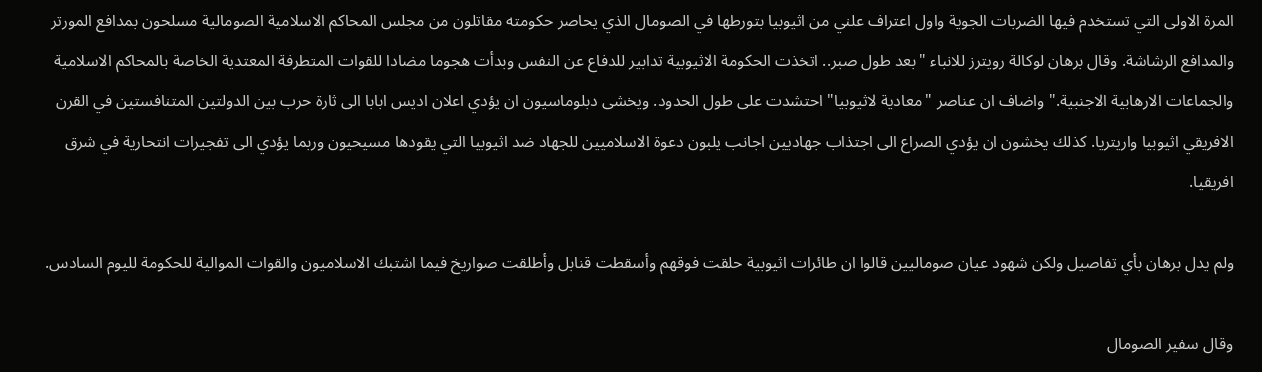المرة الاولى التي تستخدم فيها الضربات الجوية واول اعتراف علني من اثيوبيا بتورطها في الصومال الذي يحاصر حكومته مقاتلون من مجلس المحاكم الاسلامية الصومالية مسلحون بمدافع المورتر والمدافع الرشاشة. وقال برهان لوكالة رويترز للانباء "بعد طول صبر.. اتخذت الحكومة الاثيوبية تدابير للدفاع عن النفس وبدأت هجوما مضادا للقوات المتطرفة المعتدية الخاصة بالمحاكم الاسلامية والجماعات الارهابية الاجنبية." واضاف ان عناصر "معادية لاثيوبيا" احتشدت على طول الحدود. ويخشى دبلوماسيون ان يؤدي اعلان اديس ابابا الى ثارة حرب بين الدولتين المتنافستين في القرن الافريقي اثيوبيا واريتريا. كذلك يخشون ان يؤدي الصراع الى اجتذاب جهاديين اجانب يلبون دعوة الاسلاميين للجهاد ضد اثيوبيا التي يقودها مسيحيون وربما يؤدي الى تفجيرات انتحارية في شرق افريقيا.

ولم يدل برهان بأي تفاصيل ولكن شهود عيان صوماليين قالوا ان طائرات اثيوبية حلقت فوقهم وأسقطت قنابل وأطلقت صواريخ فيما اشتبك الاسلاميون والقوات الموالية للحكومة لليوم السادس.

وقال سفير الصومال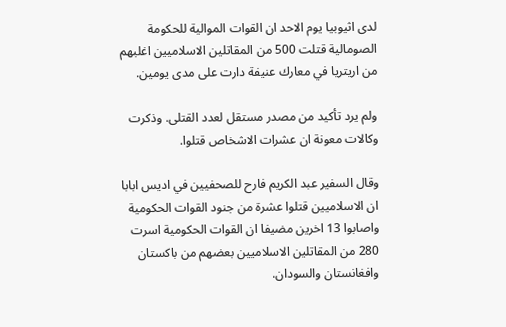لدى اثيوبيا يوم الاحد ان القوات الموالية للحكومة الصومالية قتلت 500 من المقاتلين الاسلاميين اغلبهم من اريتريا في معارك عنيفة دارت على مدى يومين.

ولم يرد تأكيد من مصدر مستقل لعدد القتلى. وذكرت وكالات معونة ان عشرات الاشخاص قتلوا.

وقال السفير عبد الكريم فارح للصحفيين في اديس ابابا ان الاسلاميين قتلوا عشرة من جنود القوات الحكومية واصابوا 13 اخرين مضيفا ان القوات الحكومية اسرت 280 من المقاتلين الاسلاميين بعضهم من باكستان وافغانستان والسودان.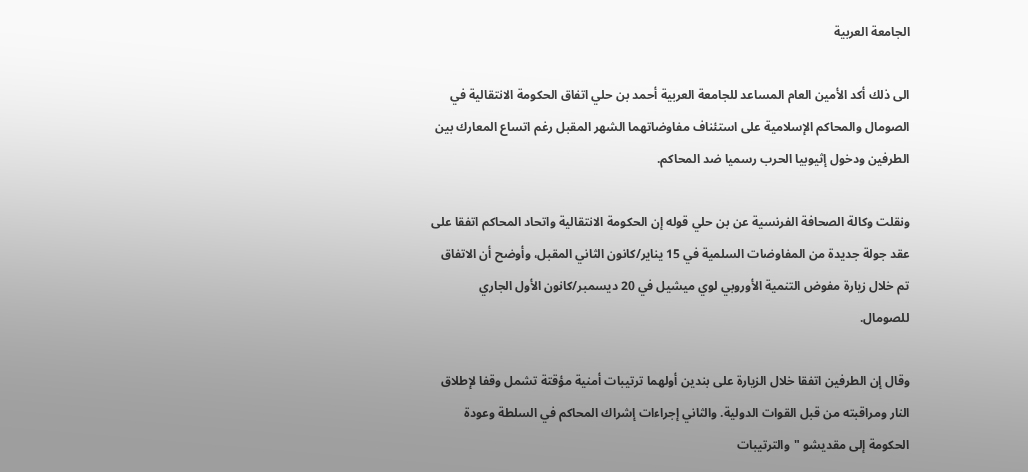الجامعة العربية

الى ذلك أكد الأمين العام المساعد للجامعة العربية أحمد بن حلي اتفاق الحكومة الانتقالية في الصومال والمحاكم الإسلامية على استئناف مفاوضاتهما الشهر المقبل رغم اتساع المعارك بين الطرفين ودخول إثيوبيا الحرب رسميا ضد المحاكم.

ونقلت وكالة الصحافة الفرنسية عن بن حلي قوله إن الحكومة الانتقالية واتحاد المحاكم اتفقا على عقد جولة جديدة من المفاوضات السلمية في 15 يناير/كانون الثاني المقبل، وأوضح أن الاتفاق تم خلال زيارة مفوض التنمية الأوروبي لوي ميشيل في 20 ديسمبر/كانون الأول الجاري للصومال.

وقال إن الطرفين اتفقا خلال الزيارة على بندين أولهما ترتيبات أمنية مؤقتة تشمل وقفا لإطلاق النار ومراقبته من قبل القوات الدولية. والثاني إجراءات إشراك المحاكم في السلطة وعودة الحكومة إلى مقديشو "والترتيبات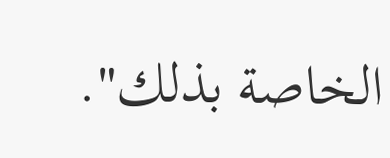الخاصة بذلك".